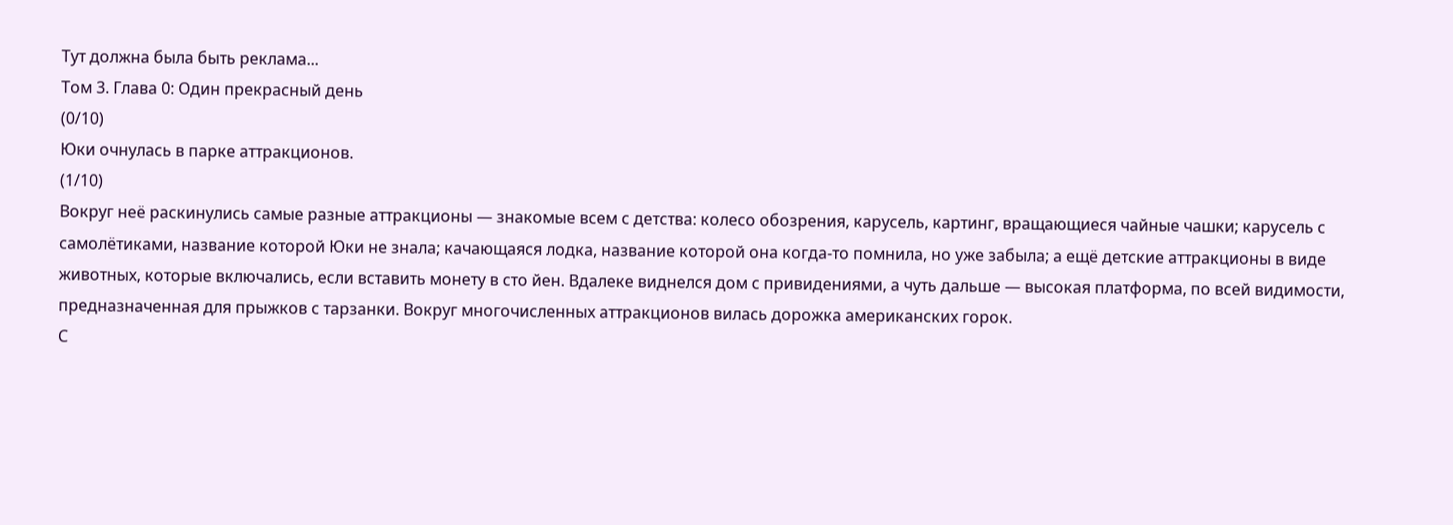Тут должна была быть реклама...
Том 3. Глава 0: Один прекрасный день
(0/10)
Юки очнулась в парке аттракционов.
(1/10)
Вокруг неё раскинулись самые разные аттракционы — знакомые всем с детства: колесо обозрения, карусель, картинг, вращающиеся чайные чашки; карусель с самолётиками, название которой Юки не знала; качающаяся лодка, название которой она когда-то помнила, но уже забыла; а ещё детские аттракционы в виде животных, которые включались, если вставить монету в сто йен. Вдалеке виднелся дом с привидениями, а чуть дальше — высокая платформа, по всей видимости, предназначенная для прыжков с тарзанки. Вокруг многочисленных аттракционов вилась дорожка американских горок.
С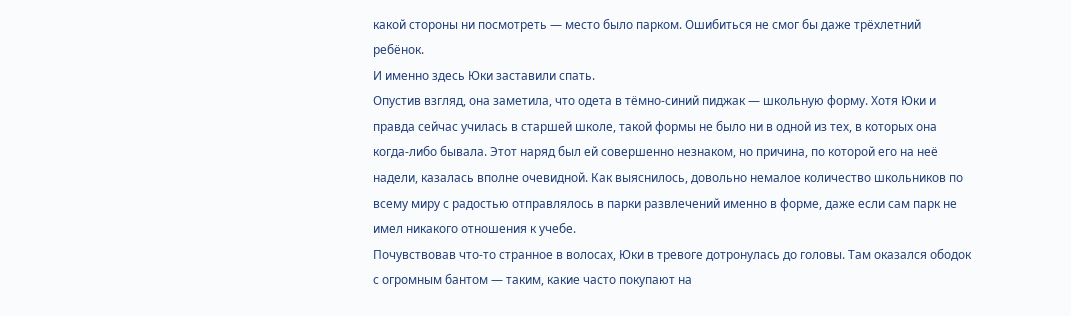какой стороны ни посмотреть — место было парком. Ошибиться не смог бы даже трёхлетний ребёнок.
И именно здесь Юки заставили спать.
Опустив взгляд, она заметила, что одета в тёмно-синий пиджак — школьную форму. Хотя Юки и правда сейчас училась в старшей школе, такой формы не было ни в одной из тех, в которых она когда-либо бывала. Этот наряд был ей совершенно незнаком, но причина, по которой его на неё надели, казалась вполне очевидной. Как выяснилось, довольно немалое количество школьников по всему миру с радостью отправлялось в парки развлечений именно в форме, даже если сам парк не имел никакого отношения к учебе.
Почувствовав что-то странное в волосах, Юки в тревоге дотронулась до головы. Там оказался ободок с огромным бантом — таким, какие часто покупают на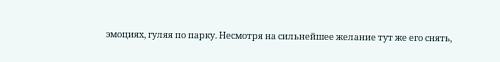эмоциях, гуляя по парку. Несмотря на сильнейшее желание тут же его снять,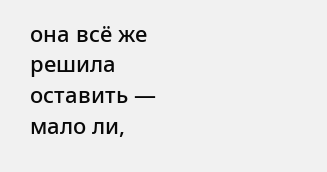она всё же решила оставить — мало ли,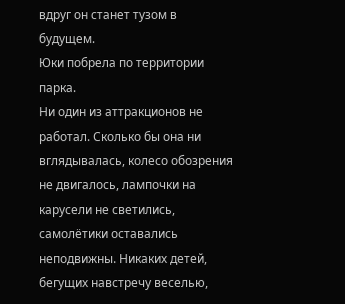вдруг он станет тузом в будущем.
Юки побрела по территории парка.
Ни один из аттракционов не работал. Сколько бы она ни вглядывалась, колесо обозрения не двигалось, лампочки на карусели не светились, самолётики оставались неподвижны. Никаких детей, бегущих навстречу веселью,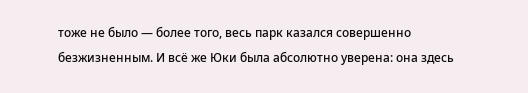тоже не было — более того, весь парк казался совершенно безжизненным. И всё же Юки была абсолютно уверена: она здесь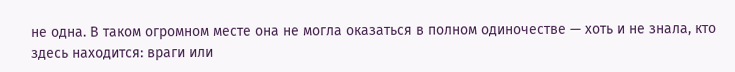не одна. В таком огромном месте она не могла оказаться в полном одиночестве — хоть и не знала, кто здесь находится: враги или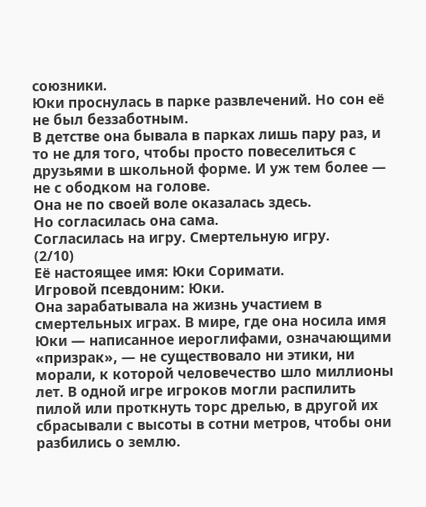союзники.
Юки проснулась в парке развлечений. Но сон её не был беззаботным.
В детстве она бывала в парках лишь пару раз, и то не для того, чтобы просто повеселиться с друзьями в школьной форме. И уж тем более — не с ободком на голове.
Она не по своей воле оказалась здесь.
Но согласилась она сама.
Согласилась на игру. Смертельную игру.
(2/10)
Её настоящее имя: Юки Соримати.
Игровой псевдоним: Юки.
Она зарабатывала на жизнь участием в смертельных играх. В мире, где она носила имя Юки — написанное иероглифами, означающими «призрак», — не существовало ни этики, ни морали, к которой человечество шло миллионы лет. В одной игре игроков могли распилить пилой или проткнуть торс дрелью, в другой их сбрасывали с высоты в сотни метров, чтобы они разбились о землю.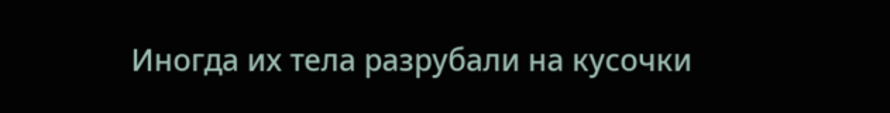Иногда их тела разрубали на кусочки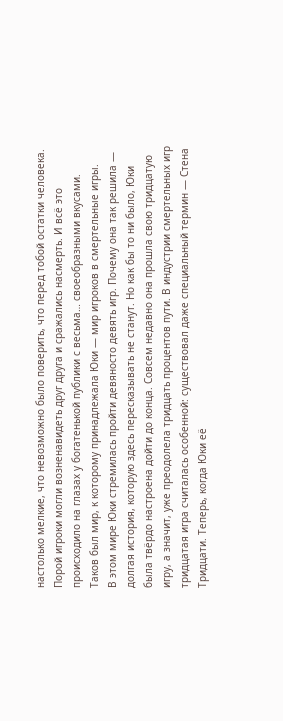настолько мелкие, что невозможно было поверить, что перед тобой остатки человека. Порой игроки могли возненавидеть друг друга и сражались насмерть. И всё это происходило на глазах у богатенькой публики с весьма… своеобразными вкусами. Таков был мир, к которому принадлежала Юки — мир игроков в смертельные игры.
В этом мире Юки стремилась пройти девяносто девять игр. Почему она так решила — долгая история, которую здесь пересказывать не станут. Но как бы то ни было, Юки была твёрдо настроена дойти до конца. Совсем недавно она прошла свою тридцатую игру, а значит, уже преодолела тридцать процентов пути. В индустрии смертельных игр тридцатая игра считалась особенной: существовал даже специальный термин — Стена Тридцати. Теперь, когда Юки её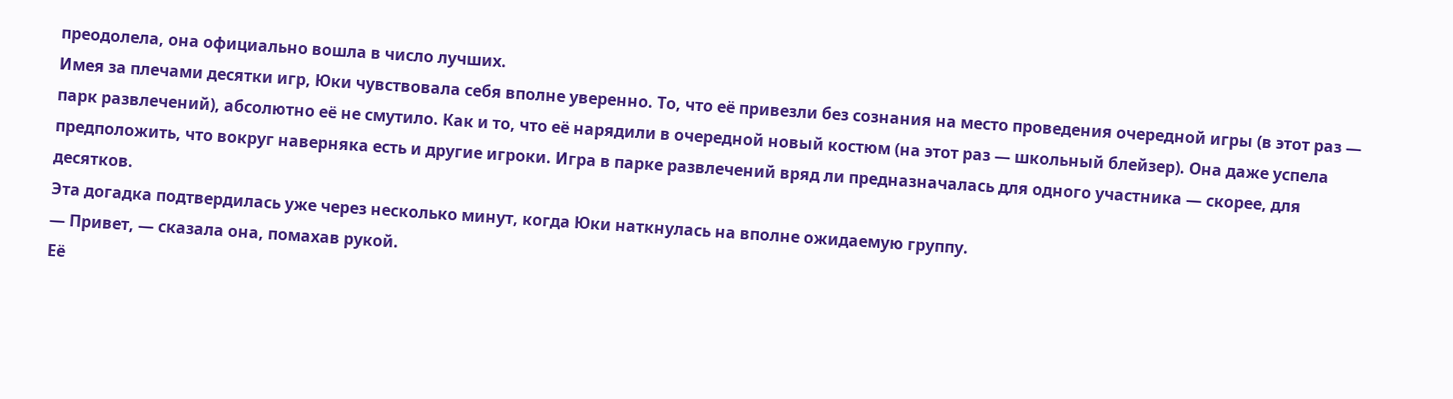преодолела, она официально вошла в число лучших.
Имея за плечами десятки игр, Юки чувствовала себя вполне уверенно. То, что её привезли без сознания на место проведения очередной игры (в этот раз — парк развлечений), абсолютно её не смутило. Как и то, что её нарядили в очередной новый костюм (на этот раз — школьный блейзер). Она даже успела предположить, что вокруг наверняка есть и другие игроки. Игра в парке развлечений вряд ли предназначалась для одного участника — скорее, для десятков.
Эта догадка подтвердилась уже через несколько минут, когда Юки наткнулась на вполне ожидаемую группу.
— Привет, — сказала она, помахав рукой.
Её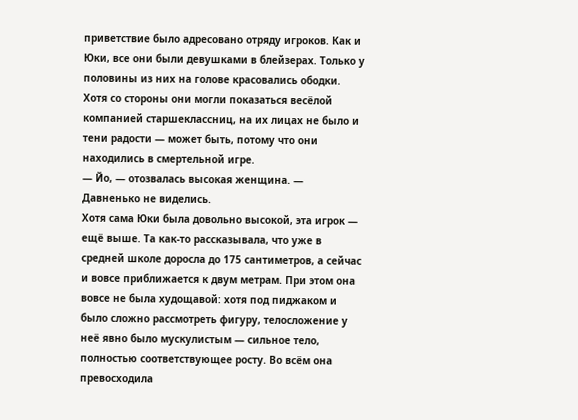приветствие было адресовано отряду игроков. Как и Юки, все они были девушками в блейзерах. Только у половины из них на голове красовались ободки.
Хотя со стороны они могли показаться весёлой компанией старшеклассниц, на их лицах не было и тени радости — может быть, потому что они находились в смертельной игре.
— Йо, — отозвалась высокая женщина. — Давненько не виделись.
Хотя сама Юки была довольно высокой, эта игрок — ещё выше. Та как-то рассказывала, что уже в средней школе доросла до 175 сантиметров, а сейчас и вовсе приближается к двум метрам. При этом она вовсе не была худощавой: хотя под пиджаком и было сложно рассмотреть фигуру, телосложение у неё явно было мускулистым — сильное тело, полностью соответствующее росту. Во всём она превосходила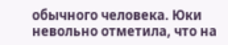обычного человека. Юки невольно отметила, что на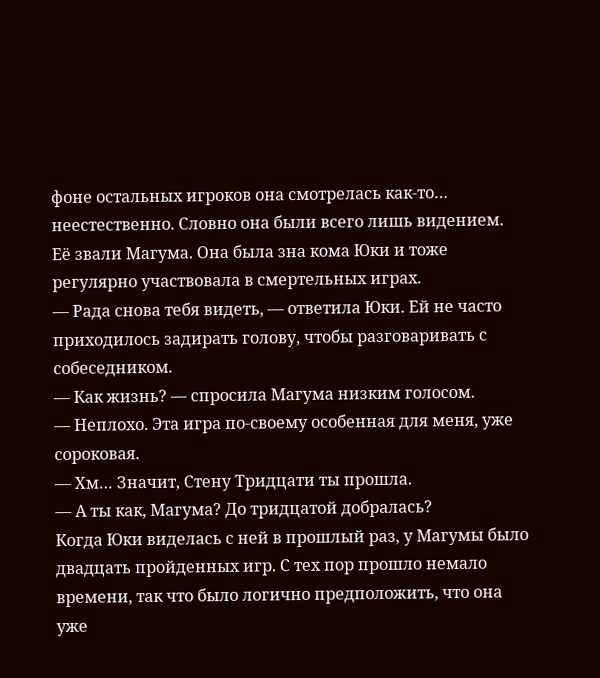фоне остальных игроков она смотрелась как-то… неестественно. Словно она были всего лишь видением.
Её звали Магума. Она была зна кома Юки и тоже регулярно участвовала в смертельных играх.
— Рада снова тебя видеть, — ответила Юки. Ей не часто приходилось задирать голову, чтобы разговаривать с собеседником.
— Как жизнь? — спросила Магума низким голосом.
— Неплохо. Эта игра по-своему особенная для меня, уже сороковая.
— Хм… Значит, Стену Тридцати ты прошла.
— А ты как, Магума? До тридцатой добралась?
Когда Юки виделась с ней в прошлый раз, у Магумы было двадцать пройденных игр. С тех пор прошло немало времени, так что было логично предположить, что она уже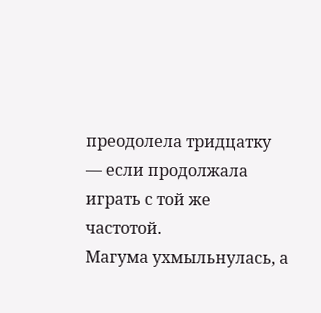преодолела тридцатку — если продолжала играть с той же частотой.
Магума ухмыльнулась, а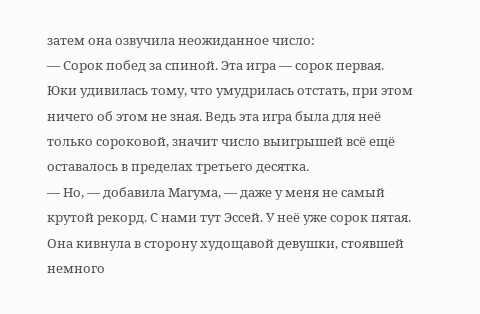затем она озвучила неожиданное число:
— Сорок побед за спиной. Эта игра — сорок первая.
Юки удивилась тому, что умудрилась отстать, при этом ничего об этом не зная. Ведь эта игра была для неё только сороковой, значит число выигрышей всё ещё оставалось в пределах третьего десятка.
— Но, — добавила Магума, — даже у меня не самый крутой рекорд. С нами тут Эссей. У неё уже сорок пятая.
Она кивнула в сторону худощавой девушки, стоявшей немного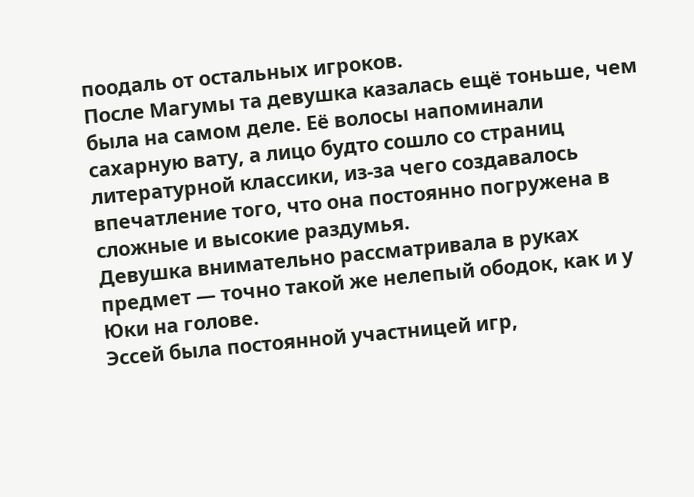поодаль от остальных игроков.
После Магумы та девушка казалась ещё тоньше, чем была на самом деле. Её волосы напоминали сахарную вату, а лицо будто сошло со страниц литературной классики, из-за чего создавалось впечатление того, что она постоянно погружена в сложные и высокие раздумья.
Девушка внимательно рассматривала в руках предмет — точно такой же нелепый ободок, как и у Юки на голове.
Эссей была постоянной участницей игр,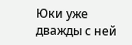Юки уже дважды с ней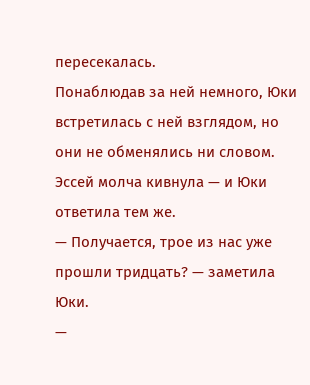пересекалась.
Понаблюдав за ней немного, Юки встретилась с ней взглядом, но они не обменялись ни словом. Эссей молча кивнула — и Юки ответила тем же.
— Получается, трое из нас уже прошли тридцать? — заметила Юки.
—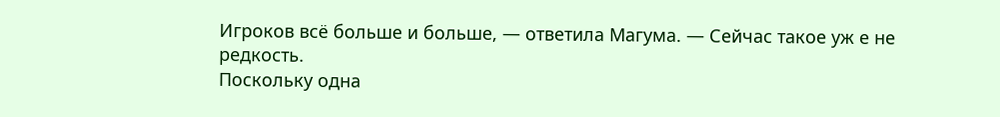Игроков всё больше и больше, — ответила Магума. — Сейчас такое уж е не редкость.
Поскольку одна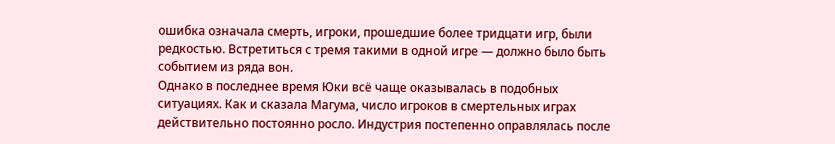ошибка означала смерть, игроки, прошедшие более тридцати игр, были редкостью. Встретиться с тремя такими в одной игре — должно было быть событием из ряда вон.
Однако в последнее время Юки всё чаще оказывалась в подобных ситуациях. Как и сказала Магума, число игроков в смертельных играх действительно постоянно росло. Индустрия постепенно оправлялась после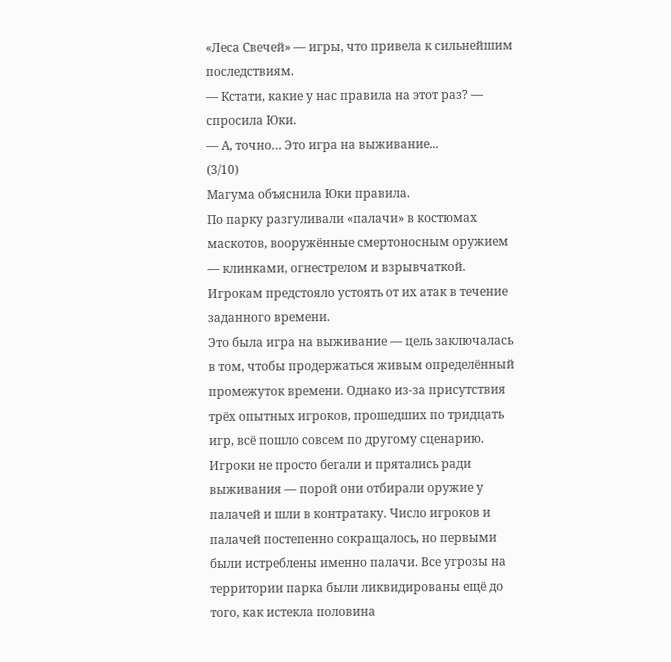«Леса Свечей» — игры, что привела к сильнейшим последствиям.
— Кстати, какие у нас правила на этот раз? — спросила Юки.
— А, точно… Это игра на выживание...
(3/10)
Магума объяснила Юки правила.
По парку разгуливали «палачи» в костюмах маскотов, вооружённые смертоносным оружием — клинками, огнестрелом и взрывчаткой. Игрокам предстояло устоять от их атак в течение заданного времени.
Это была игра на выживание — цель заключалась в том, чтобы продержаться живым определённый промежуток времени. Однако из-за присутствия трёх опытных игроков, прошедших по тридцать игр, всё пошло совсем по другому сценарию. Игроки не просто бегали и прятались ради выживания — порой они отбирали оружие у палачей и шли в контратаку. Число игроков и палачей постепенно сокращалось, но первыми были истреблены именно палачи. Все угрозы на территории парка были ликвидированы ещё до того, как истекла половина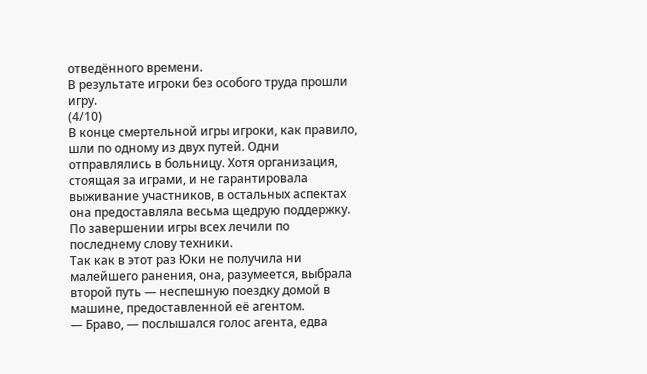отведённого времени.
В результате игроки без особого труда прошли игру.
(4/10)
В конце смертельной игры игроки, как правило, шли по одному из двух путей. Одни отправлялись в больницу. Хотя организация, стоящая за играми, и не гарантировала выживание участников, в остальных аспектах она предоставляла весьма щедрую поддержку. По завершении игры всех лечили по последнему слову техники.
Так как в этот раз Юки не получила ни малейшего ранения, она, разумеется, выбрала второй путь — неспешную поездку домой в машине, предоставленной её агентом.
— Браво, — послышался голос агента, едва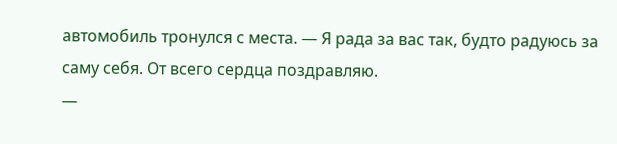автомобиль тронулся с места. — Я рада за вас так, будто радуюсь за саму себя. От всего сердца поздравляю.
—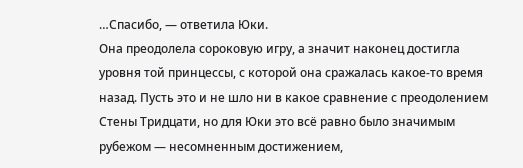…Спасибо, — ответила Юки.
Она преодолела сороковую игру, а значит наконец достигла уровня той принцессы, с которой она сражалась какое-то время назад. Пусть это и не шло ни в какое сравнение с преодолением Стены Тридцати, но для Юки это всё равно было значимым рубежом — несомненным достижением,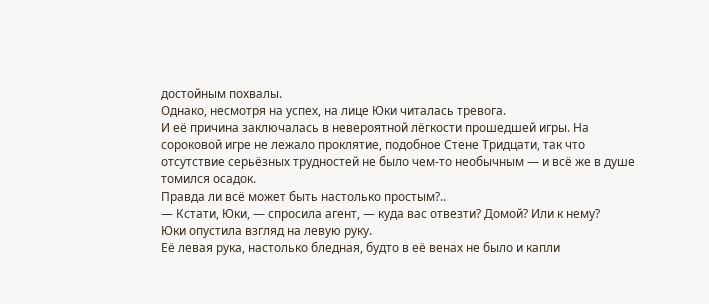достойным похвалы.
Однако, несмотря на успех, на лице Юки читалась тревога.
И её причина заключалась в невероятной лёгкости прошедшей игры. На сороковой игре не лежало проклятие, подобное Стене Тридцати, так что отсутствие серьёзных трудностей не было чем-то необычным — и всё же в душе томился осадок.
Правда ли всё может быть настолько простым?..
— Кстати, Юки, — спросила агент, — куда вас отвезти? Домой? Или к нему?
Юки опустила взгляд на левую руку.
Её левая рука, настолько бледная, будто в её венах не было и капли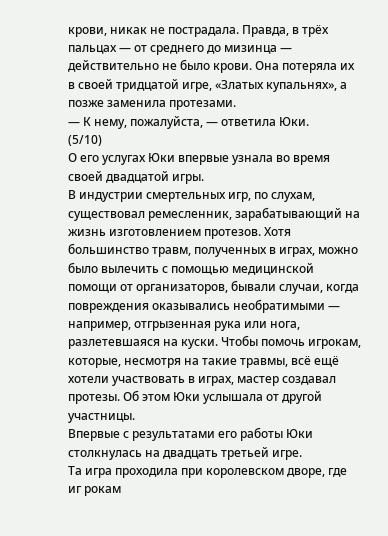крови, никак не пострадала. Правда, в трёх пальцах — от среднего до мизинца — действительно не было крови. Она потеряла их в своей тридцатой игре, «Златых купальнях», а позже заменила протезами.
— К нему, пожалуйста, — ответила Юки.
(5/10)
О его услугах Юки впервые узнала во время своей двадцатой игры.
В индустрии смертельных игр, по слухам, существовал ремесленник, зарабатывающий на жизнь изготовлением протезов. Хотя большинство травм, полученных в играх, можно было вылечить с помощью медицинской помощи от организаторов, бывали случаи, когда повреждения оказывались необратимыми — например, отгрызенная рука или нога, разлетевшаяся на куски. Чтобы помочь игрокам, которые, несмотря на такие травмы, всё ещё хотели участвовать в играх, мастер создавал протезы. Об этом Юки услышала от другой участницы.
Впервые с результатами его работы Юки столкнулась на двадцать третьей игре.
Та игра проходила при королевском дворе, где иг рокам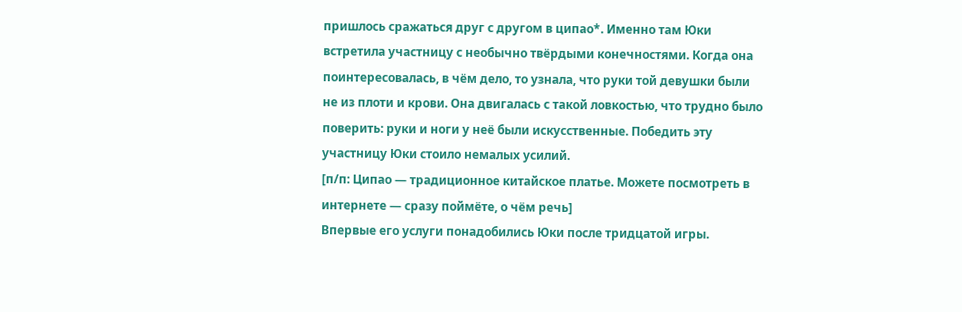пришлось сражаться друг с другом в ципао*. Именно там Юки встретила участницу с необычно твёрдыми конечностями. Когда она поинтересовалась, в чём дело, то узнала, что руки той девушки были не из плоти и крови. Она двигалась с такой ловкостью, что трудно было поверить: руки и ноги у неё были искусственные. Победить эту участницу Юки стоило немалых усилий.
[п/п: Ципао — традиционное китайское платье. Можете посмотреть в интернете — сразу поймёте, о чём речь]
Впервые его услуги понадобились Юки после тридцатой игры.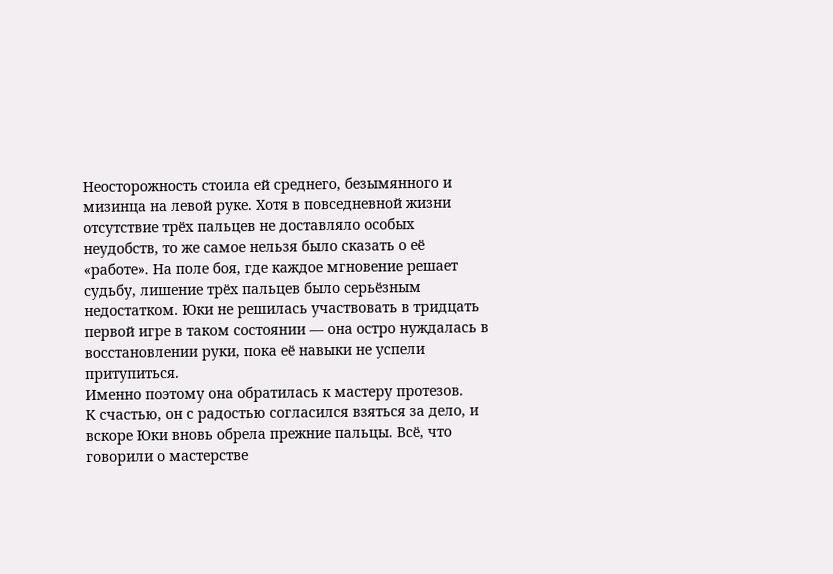Неосторожность стоила ей среднего, безымянного и мизинца на левой руке. Хотя в повседневной жизни отсутствие трёх пальцев не доставляло особых неудобств, то же самое нельзя было сказать о её «работе». На поле боя, где каждое мгновение решает судьбу, лишение трёх пальцев было серьёзным недостатком. Юки не решилась участвовать в тридцать первой игре в таком состоянии — она остро нуждалась в восстановлении руки, пока её навыки не успели притупиться.
Именно поэтому она обратилась к мастеру протезов.
К счастью, он с радостью согласился взяться за дело, и вскоре Юки вновь обрела прежние пальцы. Всё, что говорили о мастерстве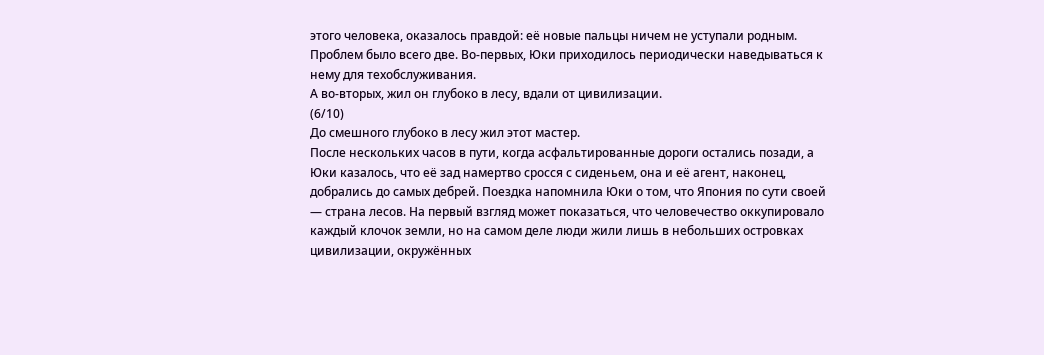этого человека, оказалось правдой: её новые пальцы ничем не уступали родным. Проблем было всего две. Во-первых, Юки приходилось периодически наведываться к нему для техобслуживания.
А во-вторых, жил он глубоко в лесу, вдали от цивилизации.
(6/10)
До смешного глубоко в лесу жил этот мастер.
После нескольких часов в пути, когда асфальтированные дороги остались позади, а Юки казалось, что её зад намертво сросся с сиденьем, она и её агент, наконец, добрались до самых дебрей. Поездка напомнила Юки о том, что Япония по сути своей — страна лесов. На первый взгляд может показаться, что человечество оккупировало каждый клочок земли, но на самом деле люди жили лишь в небольших островках цивилизации, окружённых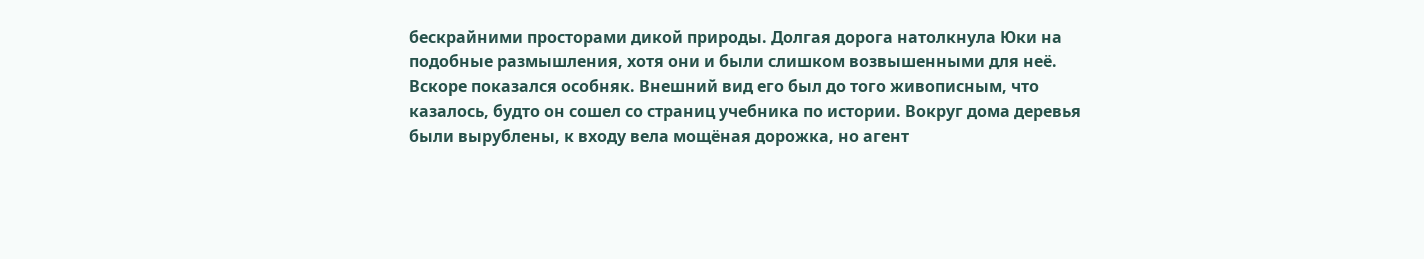бескрайними просторами дикой природы. Долгая дорога натолкнула Юки на подобные размышления, хотя они и были слишком возвышенными для неё.
Вскоре показался особняк. Внешний вид его был до того живописным, что казалось, будто он сошел со страниц учебника по истории. Вокруг дома деревья были вырублены, к входу вела мощёная дорожка, но агент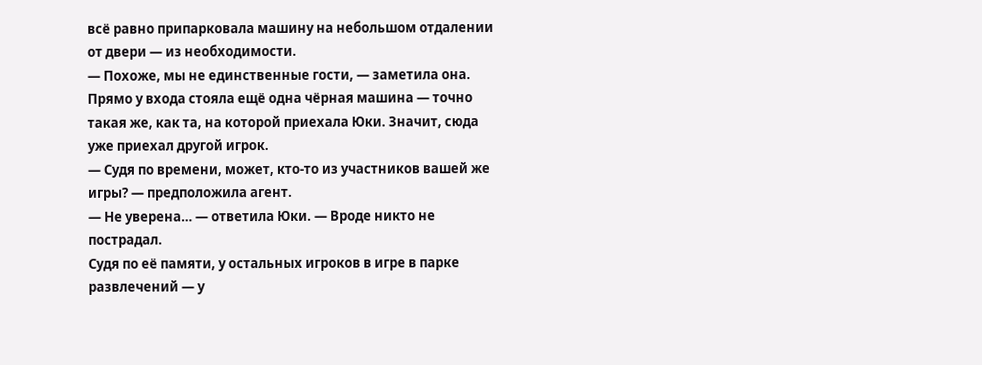всё равно припарковала машину на небольшом отдалении от двери — из необходимости.
— Похоже, мы не единственные гости, — заметила она.
Прямо у входа стояла ещё одна чёрная машина — точно такая же, как та, на которой приехала Юки. Значит, сюда уже приехал другой игрок.
— Судя по времени, может, кто-то из участников вашей же игры? — предположила агент.
— Не уверена… — ответила Юки. — Вроде никто не пострадал.
Судя по её памяти, у остальных игроков в игре в парке развлечений — у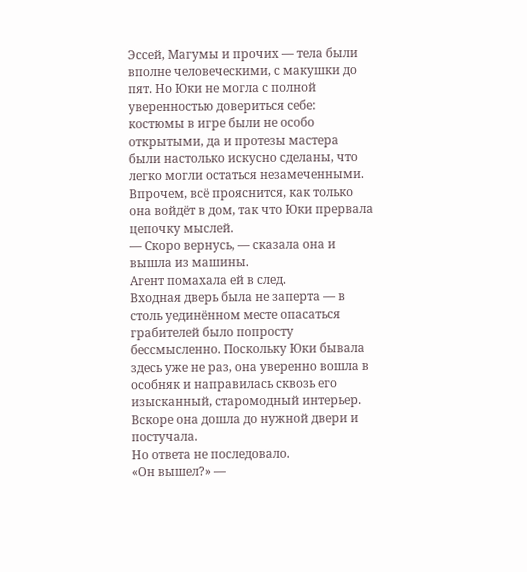Эссей, Магумы и прочих — тела были вполне человеческими, с макушки до пят. Но Юки не могла с полной уверенностью довериться себе: костюмы в игре были не особо открытыми, да и протезы мастера были настолько искусно сделаны, что легко могли остаться незамеченными.
Впрочем, всё прояснится, как только она войдёт в дом, так что Юки прервала цепочку мыслей.
— Скоро вернусь, — сказала она и вышла из машины.
Агент помахала ей в след.
Входная дверь была не заперта — в столь уединённом месте опасаться грабителей было попросту бессмысленно. Поскольку Юки бывала здесь уже не раз, она уверенно вошла в особняк и направилась сквозь его изысканный, старомодный интерьер. Вскоре она дошла до нужной двери и постучала.
Но ответа не последовало.
«Он вышел?» —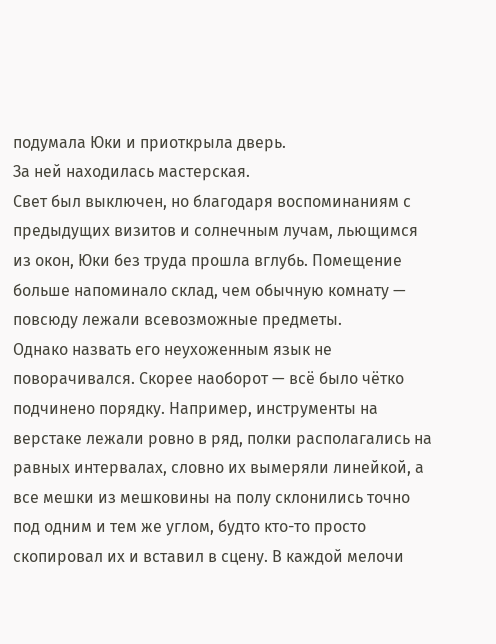подумала Юки и приоткрыла дверь.
За ней находилась мастерская.
Свет был выключен, но благодаря воспоминаниям с предыдущих визитов и солнечным лучам, льющимся из окон, Юки без труда прошла вглубь. Помещение больше напоминало склад, чем обычную комнату — повсюду лежали всевозможные предметы.
Однако назвать его неухоженным язык не поворачивался. Скорее наоборот — всё было чётко подчинено порядку. Например, инструменты на верстаке лежали ровно в ряд, полки располагались на равных интервалах, словно их вымеряли линейкой, а все мешки из мешковины на полу склонились точно под одним и тем же углом, будто кто-то просто скопировал их и вставил в сцену. В каждой мелочи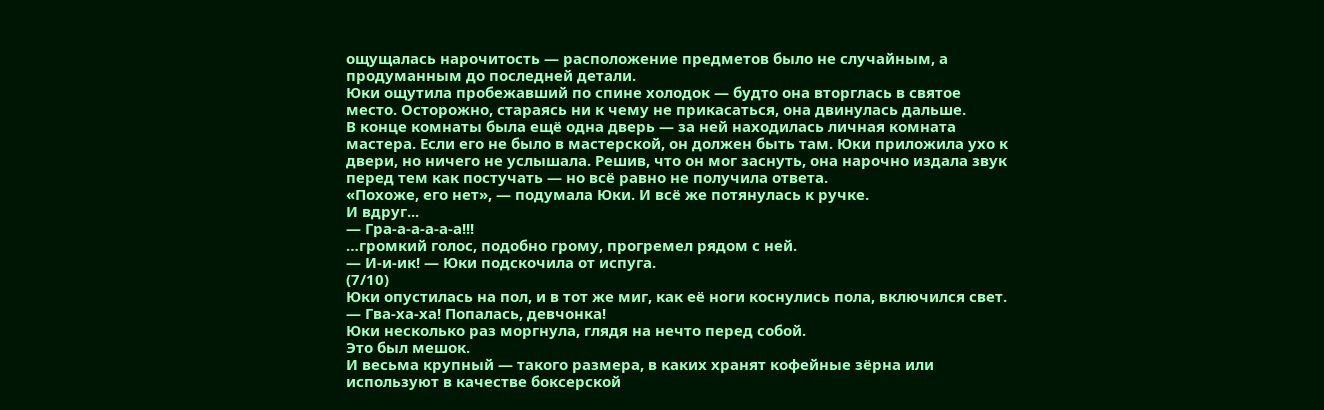ощущалась нарочитость — расположение предметов было не случайным, а продуманным до последней детали.
Юки ощутила пробежавший по спине холодок — будто она вторглась в святое место. Осторожно, стараясь ни к чему не прикасаться, она двинулась дальше.
В конце комнаты была ещё одна дверь — за ней находилась личная комната мастера. Если его не было в мастерской, он должен быть там. Юки приложила ухо к двери, но ничего не услышала. Решив, что он мог заснуть, она нарочно издала звук перед тем как постучать — но всё равно не получила ответа.
«Похоже, его нет», — подумала Юки. И всё же потянулась к ручке.
И вдруг...
— Гра-а-а-а-а-а!!!
…громкий голос, подобно грому, прогремел рядом с ней.
— И-и-ик! — Юки подскочила от испуга.
(7/10)
Юки опустилась на пол, и в тот же миг, как её ноги коснулись пола, включился свет.
— Гва-ха-ха! Попалась, девчонка!
Юки несколько раз моргнула, глядя на нечто перед собой.
Это был мешок.
И весьма крупный — такого размера, в каких хранят кофейные зёрна или используют в качестве боксерской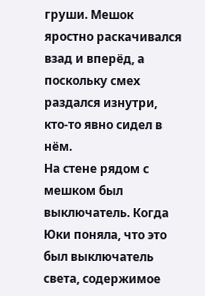груши. Мешок яростно раскачивался взад и вперёд, а поскольку смех раздался изнутри, кто-то явно сидел в нём.
На стене рядом с мешком был выключатель. Когда Юки поняла, что это был выключатель света, содержимое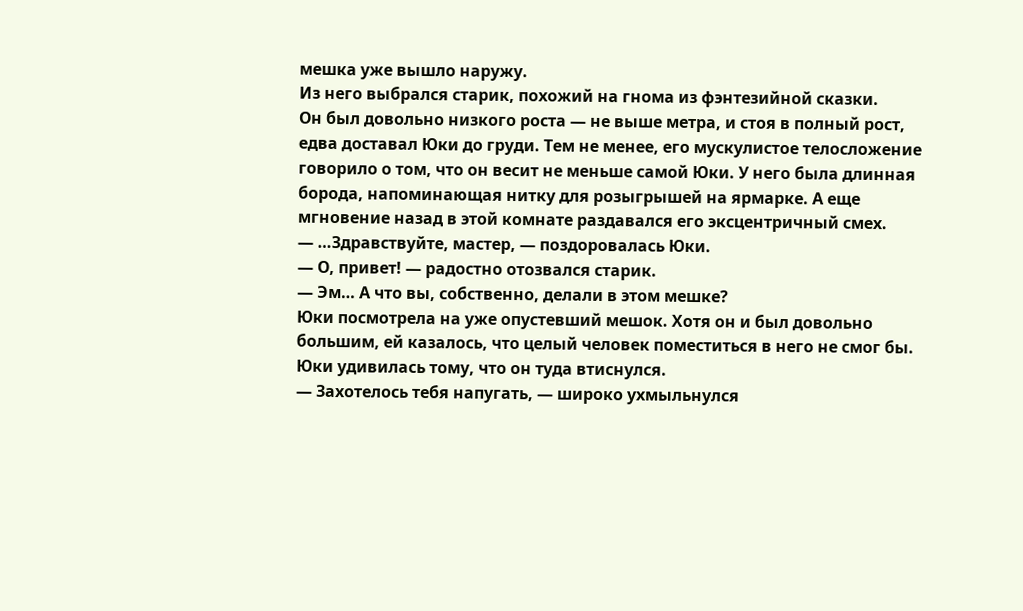мешка уже вышло наружу.
Из него выбрался старик, похожий на гнома из фэнтезийной сказки.
Он был довольно низкого роста — не выше метра, и стоя в полный рост, едва доставал Юки до груди. Тем не менее, его мускулистое телосложение говорило о том, что он весит не меньше самой Юки. У него была длинная борода, напоминающая нитку для розыгрышей на ярмарке. А еще мгновение назад в этой комнате раздавался его эксцентричный смех.
— …Здравствуйте, мастер, — поздоровалась Юки.
— О, привет! — радостно отозвался старик.
— Эм… А что вы, собственно, делали в этом мешке?
Юки посмотрела на уже опустевший мешок. Хотя он и был довольно большим, ей казалось, что целый человек поместиться в него не смог бы. Юки удивилась тому, что он туда втиснулся.
— Захотелось тебя напугать, — широко ухмыльнулся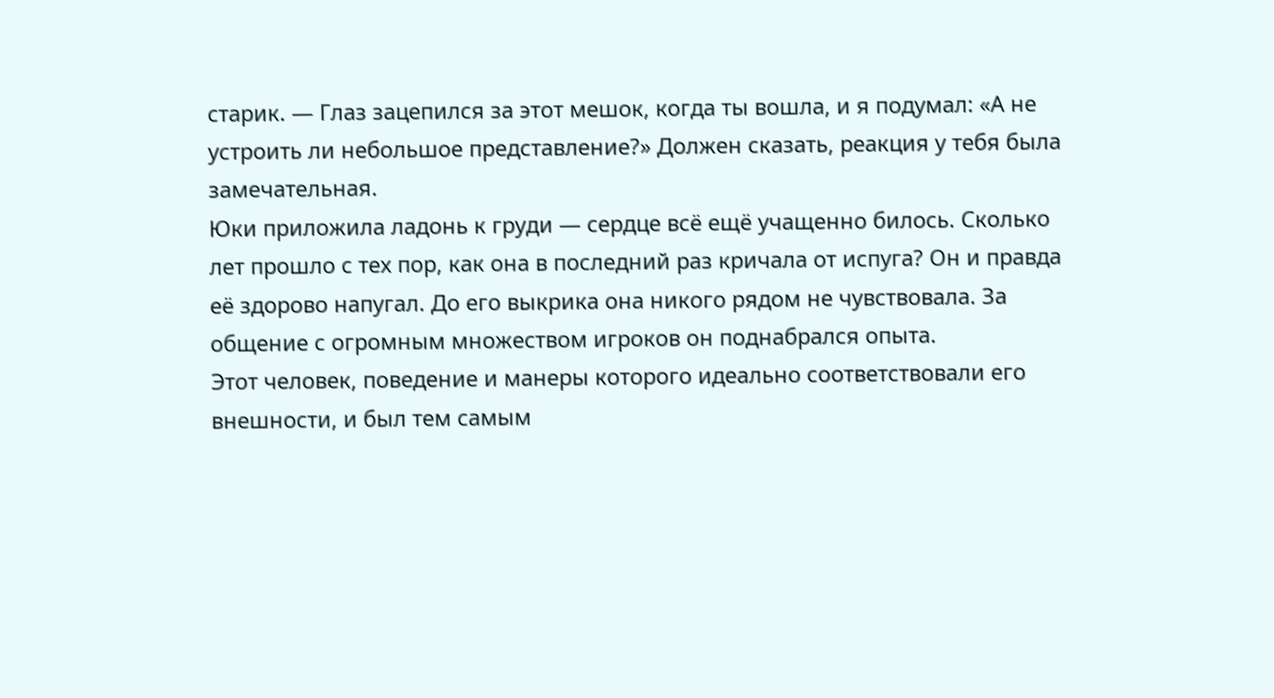старик. — Глаз зацепился за этот мешок, когда ты вошла, и я подумал: «А не устроить ли небольшое представление?» Должен сказать, реакция у тебя была замечательная.
Юки приложила ладонь к груди — сердце всё ещё учащенно билось. Сколько лет прошло с тех пор, как она в последний раз кричала от испуга? Он и правда её здорово напугал. До его выкрика она никого рядом не чувствовала. За общение с огромным множеством игроков он поднабрался опыта.
Этот человек, поведение и манеры которого идеально соответствовали его внешности, и был тем самым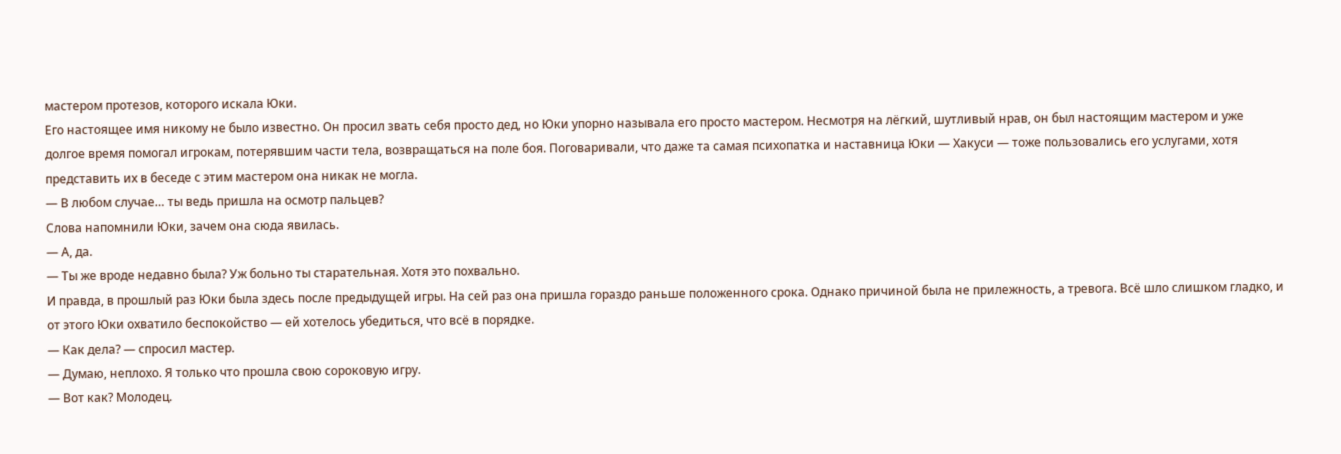мастером протезов, которого искала Юки.
Его настоящее имя никому не было известно. Он просил звать себя просто дед, но Юки упорно называла его просто мастером. Несмотря на лёгкий, шутливый нрав, он был настоящим мастером и уже долгое время помогал игрокам, потерявшим части тела, возвращаться на поле боя. Поговаривали, что даже та самая психопатка и наставница Юки — Хакуси — тоже пользовались его услугами, хотя представить их в беседе с этим мастером она никак не могла.
— В любом случае… ты ведь пришла на осмотр пальцев?
Слова напомнили Юки, зачем она сюда явилась.
— А, да.
— Ты же вроде недавно была? Уж больно ты старательная. Хотя это похвально.
И правда, в прошлый раз Юки была здесь после предыдущей игры. На сей раз она пришла гораздо раньше положенного срока. Однако причиной была не прилежность, а тревога. Всё шло слишком гладко, и от этого Юки охватило беспокойство — ей хотелось убедиться, что всё в порядке.
— Как дела? — спросил мастер.
— Думаю, неплохо. Я только что прошла свою сороковую игру.
— Вот как? Молодец.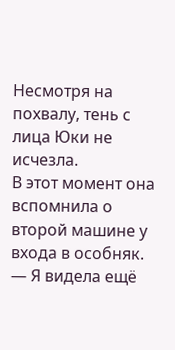Несмотря на похвалу, тень с лица Юки не исчезла.
В этот момент она вспомнила о второй машине у входа в особняк.
— Я видела ещё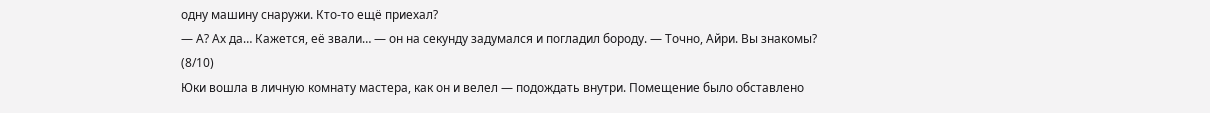одну машину снаружи. Кто-то ещё приехал?
— А? Ах да… Кажется, её звали… — он на секунду задумался и погладил бороду. — Точно, Айри. Вы знакомы?
(8/10)
Юки вошла в личную комнату мастера, как он и велел — подождать внутри. Помещение было обставлено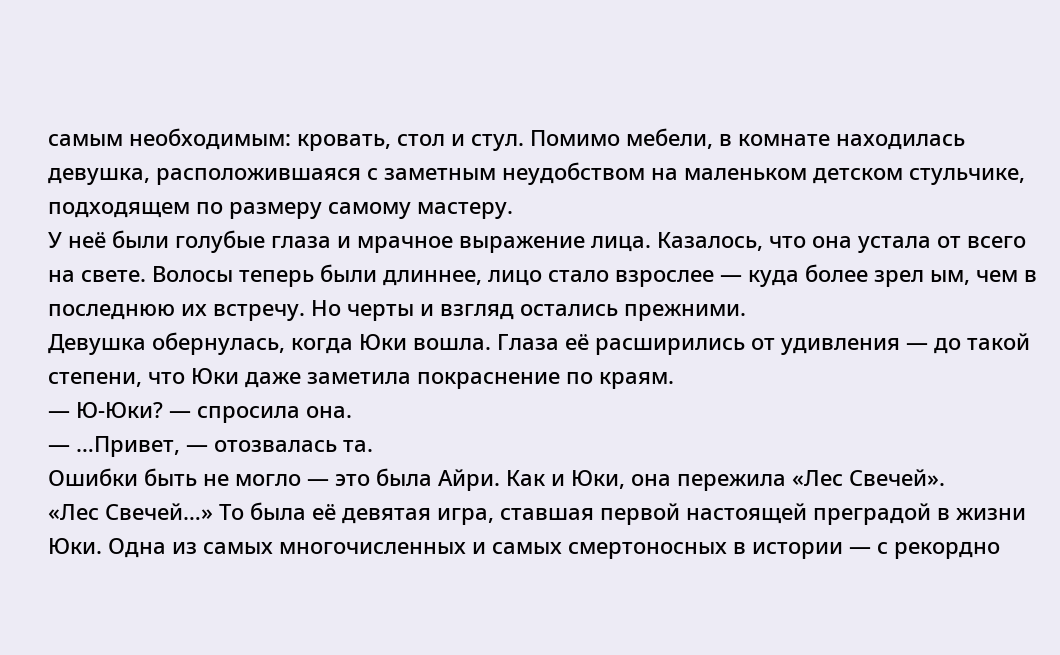самым необходимым: кровать, стол и стул. Помимо мебели, в комнате находилась девушка, расположившаяся с заметным неудобством на маленьком детском стульчике, подходящем по размеру самому мастеру.
У неё были голубые глаза и мрачное выражение лица. Казалось, что она устала от всего на свете. Волосы теперь были длиннее, лицо стало взрослее — куда более зрел ым, чем в последнюю их встречу. Но черты и взгляд остались прежними.
Девушка обернулась, когда Юки вошла. Глаза её расширились от удивления — до такой степени, что Юки даже заметила покраснение по краям.
— Ю-Юки? — спросила она.
— …Привет, — отозвалась та.
Ошибки быть не могло — это была Айри. Как и Юки, она пережила «Лес Свечей».
«Лес Свечей…» То была её девятая игра, ставшая первой настоящей преградой в жизни Юки. Одна из самых многочисленных и самых смертоносных в истории — с рекордно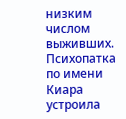низким числом выживших. Психопатка по имени Киара устроила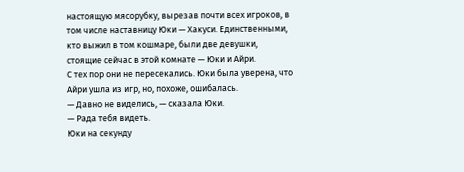настоящую мясорубку, вырезав почти всех игроков, в том числе наставницу Юки — Хакуси. Единственными, кто выжил в том кошмаре, были две девушки, стоящие сейчас в этой комнате — Юки и Айри.
С тех пор они не пересекались. Юки была уверена, что Айри ушла из игр, но, похоже, ошибалась.
— Давно не виделись, — сказала Юки.
— Рада тебя видеть.
Юки на секунду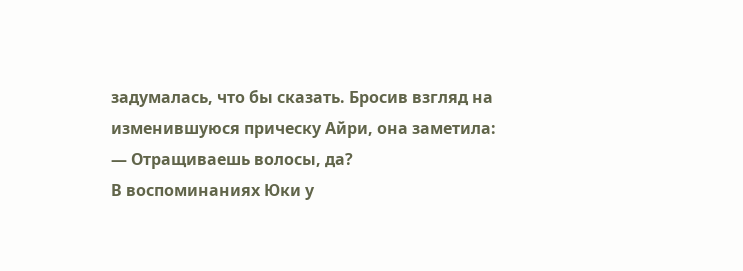задумалась, что бы сказать. Бросив взгляд на изменившуюся прическу Айри, она заметила:
— Отращиваешь волосы, да?
В воспоминаниях Юки у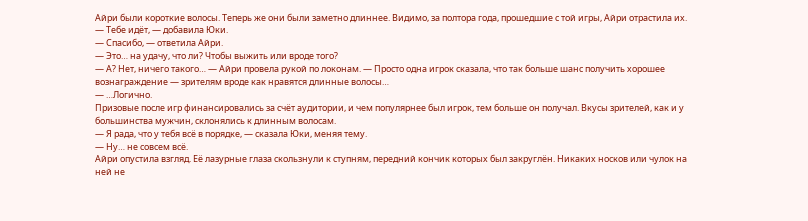Айри были короткие волосы. Теперь же они были заметно длиннее. Видимо, за полтора года, прошедшие с той игры, Айри отрастила их.
— Тебе идёт, — добавила Юки.
— Спасибо, — ответила Айри.
— Это… на удачу, что ли? Чтобы выжить или вроде того?
— А? Нет, ничего такого… — Айри провела рукой по локонам. — Просто одна игрок сказала, что так больше шанс получить хорошее вознаграждение — зрителям вроде как нравятся длинные волосы…
— …Логично.
Призовые после игр финансировались за счёт аудитории, и чем популярнее был игрок, тем больше он получал. Вкусы зрителей, как и у большинства мужчин, склонялись к длинным волосам.
— Я рада, что у тебя всё в порядке, — сказала Юки, меняя тему.
— Ну… не совсем всё.
Айри опустила взгляд. Её лазурные глаза скользнули к ступням, передний кончик которых был закруглён. Никаких носков или чулок на ней не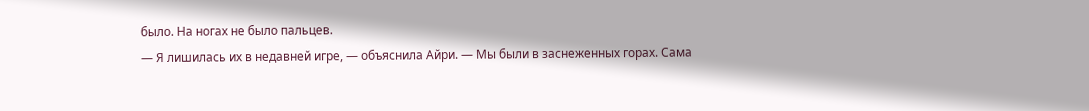было. На ногах не было пальцев.
— Я лишилась их в недавней игре, — объяснила Айри. — Мы были в заснеженных горах. Сама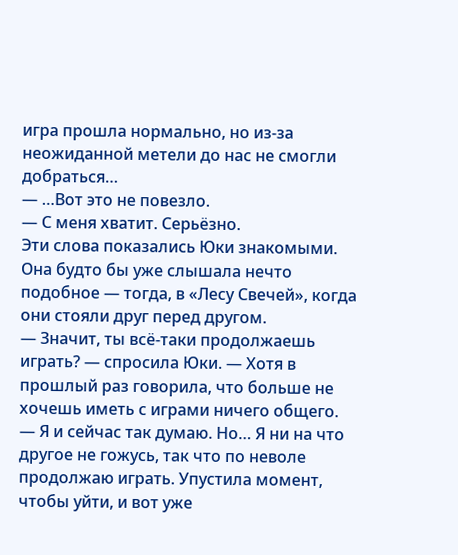игра прошла нормально, но из-за неожиданной метели до нас не смогли добраться…
— …Вот это не повезло.
— С меня хватит. Серьёзно.
Эти слова показались Юки знакомыми. Она будто бы уже слышала нечто подобное — тогда, в «Лесу Свечей», когда они стояли друг перед другом.
— Значит, ты всё-таки продолжаешь играть? — спросила Юки. — Хотя в прошлый раз говорила, что больше не хочешь иметь с играми ничего общего.
— Я и сейчас так думаю. Но… Я ни на что другое не гожусь, так что по неволе продолжаю играть. Упустила момент, чтобы уйти, и вот уже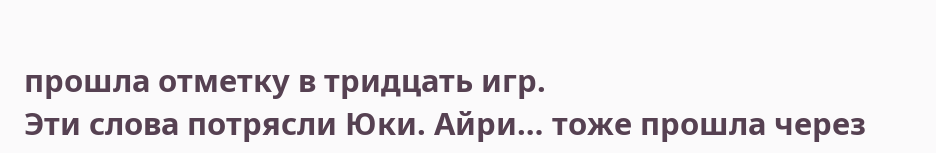прошла отметку в тридцать игр.
Эти слова потрясли Юки. Айри… тоже прошла через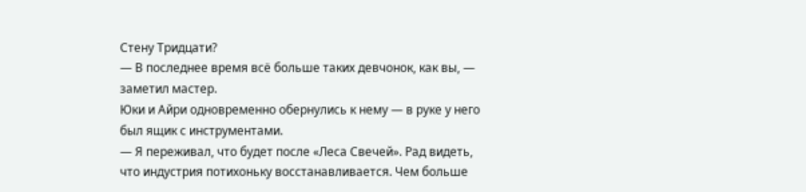Стену Тридцати?
— В последнее время всё больше таких девчонок, как вы, — заметил мастер.
Юки и Айри одновременно обернулись к нему — в руке у него был ящик с инструментами.
— Я переживал, что будет после «Леса Свечей». Рад видеть, что индустрия потихоньку восстанавливается. Чем больше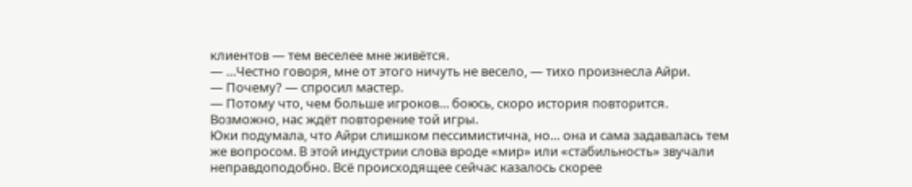клиентов — тем веселее мне живётся.
— …Честно говоря, мне от этого ничуть не весело, — тихо произнесла Айри.
— Почему? — спросил мастер.
— Потому что, чем больше игроков… боюсь, скоро история повторится. Возможно, нас ждёт повторение той игры.
Юки подумала, что Айри слишком пессимистична, но… она и сама задавалась тем же вопросом. В этой индустрии слова вроде «мир» или «стабильность» звучали неправдоподобно. Всё происходящее сейчас казалось скорее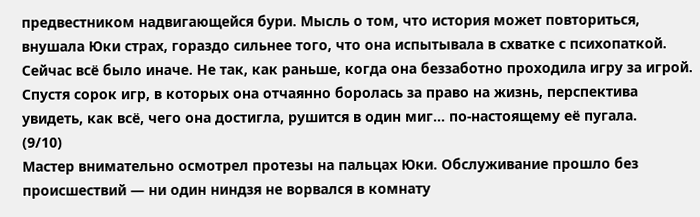предвестником надвигающейся бури. Мысль о том, что история может повториться, внушала Юки страх, гораздо сильнее того, что она испытывала в схватке с психопаткой.
Сейчас всё было иначе. Не так, как раньше, когда она беззаботно проходила игру за игрой. Спустя сорок игр, в которых она отчаянно боролась за право на жизнь, перспектива увидеть, как всё, чего она достигла, рушится в один миг… по-настоящему её пугала.
(9/10)
Мастер внимательно осмотрел протезы на пальцах Юки. Обслуживание прошло без происшествий — ни один ниндзя не ворвался в комнату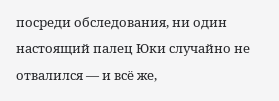посреди обследования, ни один настоящий палец Юки случайно не отвалился — и всё же,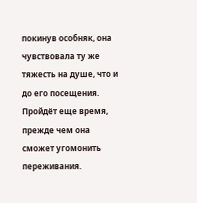покинув особняк, она чувствовала ту же тяжесть на душе, что и до его посещения.
Пройдёт еще время, прежде чем она сможет угомонить переживания.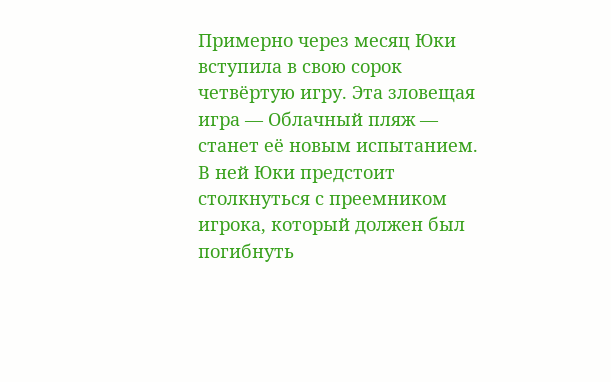Примерно через месяц Юки вступила в свою сорок четвёртую игру. Эта зловещая игра — Облачный пляж — станет её новым испытанием.
В ней Юки предстоит столкнуться с преемником игрока, который должен был погибнуть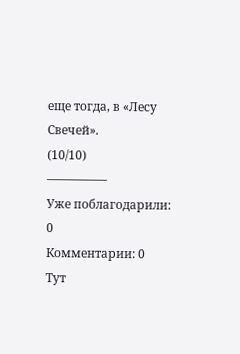еще тогда, в «Лесу Свечей».
(10/10)
—————
Уже поблагодарили: 0
Комментарии: 0
Тут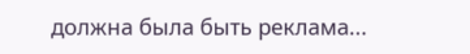должна была быть реклама...